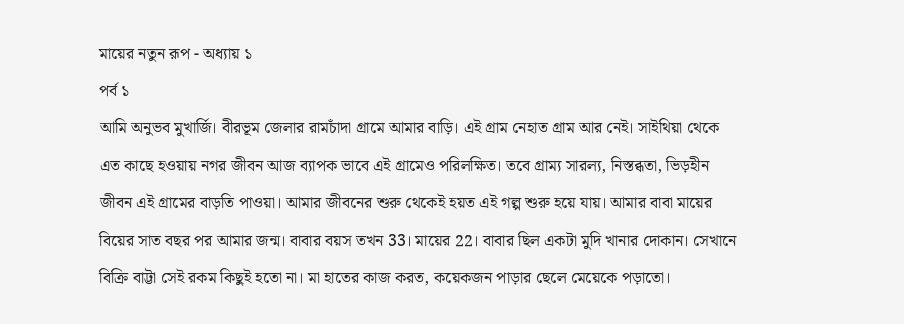মায়ের নতুন রূপ - অধ্যায় ১
পর্ব ১
আমি অনুভব মুখার্জি। বীরভূম জেলার রামচাঁদা গ্রামে আমার বাড়ি। এই গ্রাম নেহাত গ্রাম আর নেই। সাইথিয়া থেকে এত কাছে হওয়ায় নগর জীবন আজ ব্যাপক ভাবে এই গ্রামেও পরিলক্ষিত। তবে গ্রাম্য সারল্য, নিস্তব্ধতা, ভিড়হীন জীবন এই গ্রামের বাড়তি পাওয়া। আমার জীবনের শুরু থেকেই হয়ত এই গল্প শুরু হয়ে যায়। আমার বাবা মায়ের বিয়ের সাত বছর পর আমার জন্ম। বাবার বয়স তখন 33। মায়ের 22। বাবার ছিল একটা মুদি খানার দোকান। সেখানে বিক্রি বাট্টা সেই রকম কিছুই হতো না। মা হাতের কাজ করত, কয়েকজন পাড়ার ছেলে মেয়েকে পড়াতো।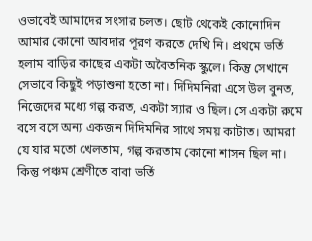ওভাবেই আমাদের সংসার চলত। ছোট থেকেই কোনোদিন আমার কোনো আবদার পূরণ করতে দেখি নি। প্রথমে ভর্তি হলাম বাড়ির কাছের একটা অবৈতনিক স্কুলে। কিন্তু সেখানে সেভাবে কিছুই পড়াশুনা হতো না। দিদিমনিরা এসে উল বুনত, নিজেদের মধ্যে গল্প করত, একটা স্যার ও ছিল। সে একটা রুমে বসে বসে অন্য একজন দিদিমনির সাথে সময় কাটাত। আমরা যে যার মতো খেলতাম, গল্প করতাম কোনো শাসন ছিল না। কিন্তু পঞ্চম শ্রেণীতে বাবা ভর্তি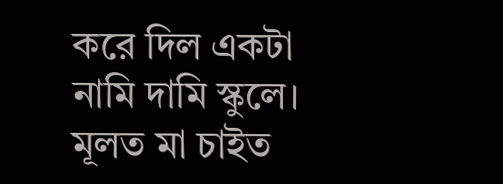করে দিল একটা নামি দামি স্কুলে। মূলত মা চাইত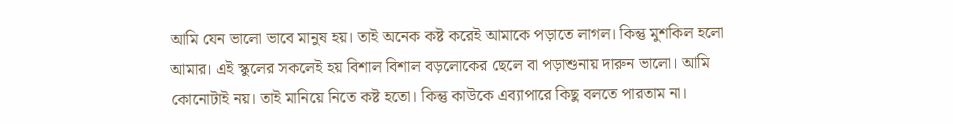আমি যেন ভালো ভাবে মানুষ হয়। তাই অনেক কষ্ট করেই আমাকে পড়াতে লাগল। কিন্তু মুশকিল হলো আমার। এই স্কুলের সকলেই হয় বিশাল বিশাল বড়লোকের ছেলে বা পড়াশুনায় দারুন ভালো। আমি কোনোটাই নয়। তাই মানিয়ে নিতে কষ্ট হতো। কিন্তু কাউকে এব্যাপারে কিছু বলতে পারতাম না।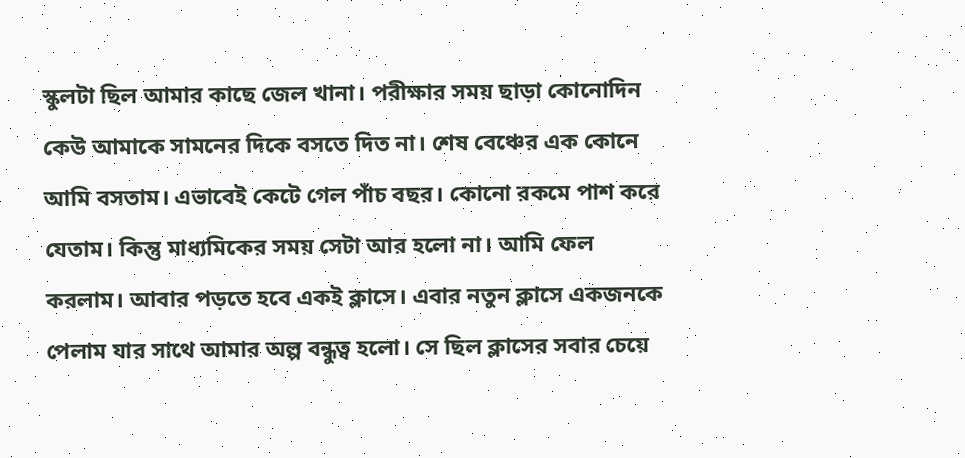স্কুলটা ছিল আমার কাছে জেল খানা। পরীক্ষার সময় ছাড়া কোনোদিন কেউ আমাকে সামনের দিকে বসতে দিত না। শেষ বেঞ্চের এক কোনে আমি বসতাম। এভাবেই কেটে গেল পাঁচ বছর। কোনো রকমে পাশ করে যেতাম। কিন্তু মাধ্যমিকের সময় সেটা আর হলো না। আমি ফেল করলাম। আবার পড়তে হবে একই ক্লাসে। এবার নতুন ক্লাসে একজনকে পেলাম যার সাথে আমার অল্প বন্ধুত্ব হলো। সে ছিল ক্লাসের সবার চেয়ে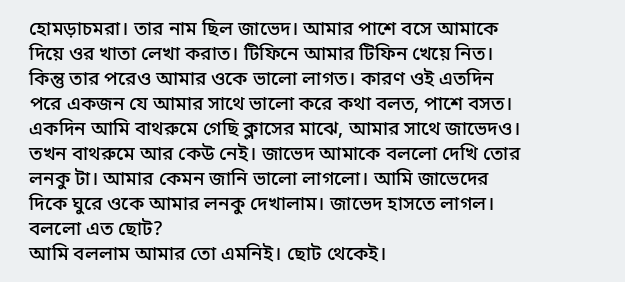হোমড়াচমরা। তার নাম ছিল জাভেদ। আমার পাশে বসে আমাকে দিয়ে ওর খাতা লেখা করাত। টিফিনে আমার টিফিন খেয়ে নিত। কিন্তু তার পরেও আমার ওকে ভালো লাগত। কারণ ওই এতদিন পরে একজন যে আমার সাথে ভালো করে কথা বলত, পাশে বসত।
একদিন আমি বাথরুমে গেছি ক্লাসের মাঝে, আমার সাথে জাভেদও। তখন বাথরুমে আর কেউ নেই। জাভেদ আমাকে বললো দেখি তোর লনকু টা। আমার কেমন জানি ভালো লাগলো। আমি জাভেদের দিকে ঘুরে ওকে আমার লনকু দেখালাম। জাভেদ হাসতে লাগল। বললো এত ছোট?
আমি বললাম আমার তো এমনিই। ছোট থেকেই।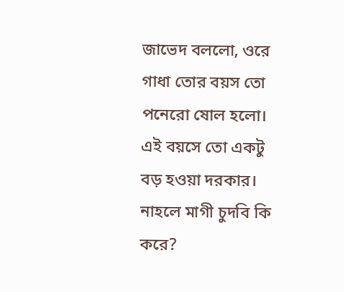জাভেদ বললো, ওরে গাধা তোর বয়স তো পনেরো ষোল হলো। এই বয়সে তো একটু বড় হওয়া দরকার। নাহলে মাগী চুদবি কি করে?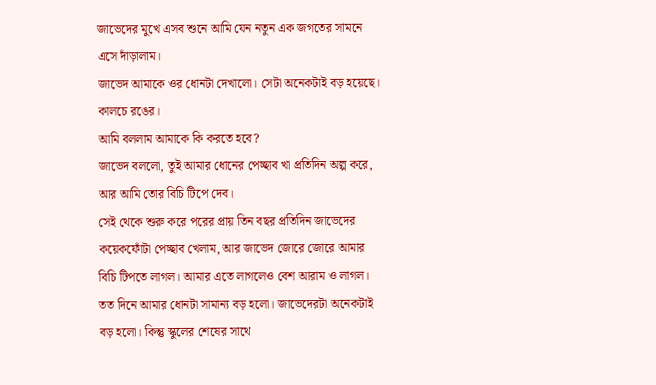জাভেদের মুখে এসব শুনে আমি যেন নতুন এক জগতের সামনে এসে দাঁড়ালাম।
জাভেদ আমাকে ওর ধোনটা দেখালো। সেটা অনেকটাই বড় হয়েছে। কালচে রঙের।
আমি বললাম আমাকে কি করতে হবে?
জাভেদ বললো, তুই আমার ধোনের পেচ্ছাব খা প্রতিদিন অল্প করে, আর আমি তোর বিচি টিপে দেব।
সেই থেকে শুরু করে পরের প্রায় তিন বছর প্রতিদিন জাভেদের কয়েকফোঁটা পেচ্ছাব খেলাম, আর জাভেদ জোরে জোরে আমার বিচি টিপতে লাগল। আমার এতে লাগলেও বেশ আরাম ও লাগল। তত দিনে আমার ধোনটা সামান্য বড় হলো। জাভেদেরটা অনেকটাই বড় হলো। কিন্তু স্কুলের শেষের সাথে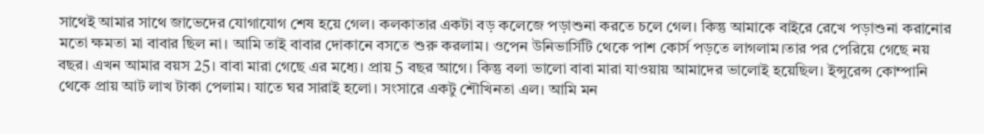সাথেই আমার সাথে জাভেদের যোগাযোগ শেষ হয়ে গেল। কলকাতার একটা বড় কলেজে পড়াশুনা করতে চলে গেল। কিন্তু আমাকে বাইরে রেখে পড়াশুনা করানোর মতো ক্ষমতা মা বাবার ছিল না। আমি তাই বাবার দোকানে বসতে শুরু করলাম। ওপেন উনিভার্সিটি থেকে পাশ কোর্স পড়তে লাগলাম।তার পর পেরিয়ে গেছে নয় বছর। এখন আমার বয়স 25। বাবা মারা গেছে এর মধ্যে। প্রায় 5 বছর আগে। কিন্তু বলা ভালো বাবা মারা যাওয়ায় আমাদের ভালোই হয়েছিল। ইন্সুরেন্স কোম্পানি থেকে প্রায় আট লাখ টাকা পেলাম। যাতে ঘর সারাই হলো। সংসারে একটু শৌখিনতা এল। আমি মন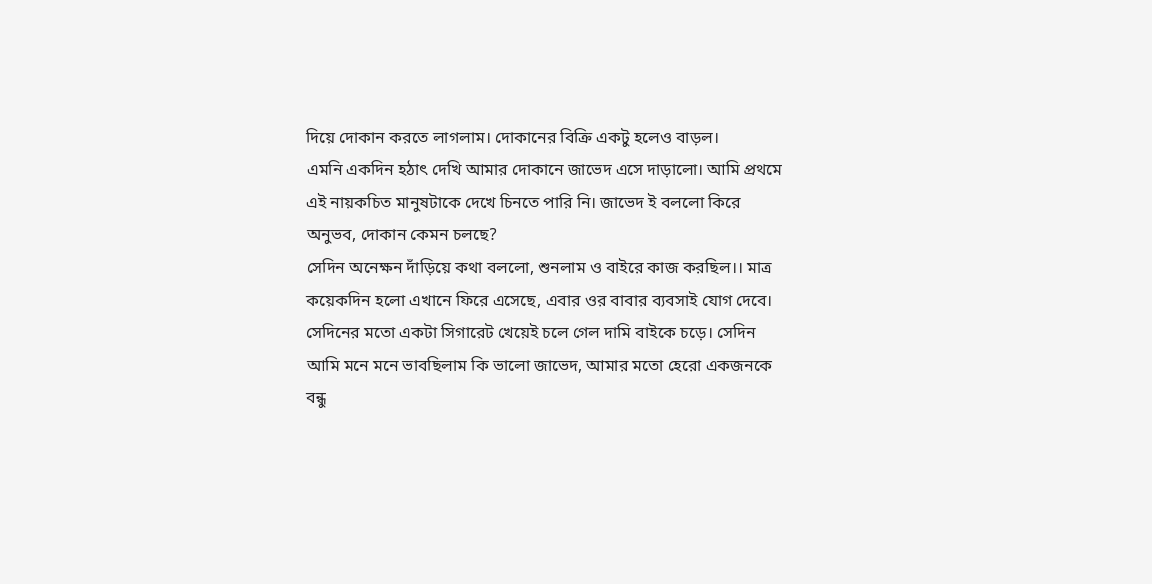দিয়ে দোকান করতে লাগলাম। দোকানের বিক্রি একটু হলেও বাড়ল।
এমনি একদিন হঠাৎ দেখি আমার দোকানে জাভেদ এসে দাড়ালো। আমি প্রথমে এই নায়কচিত মানুষটাকে দেখে চিনতে পারি নি। জাভেদ ই বললো কিরে অনুভব, দোকান কেমন চলছে?
সেদিন অনেক্ষন দাঁড়িয়ে কথা বললো, শুনলাম ও বাইরে কাজ করছিল।। মাত্র কয়েকদিন হলো এখানে ফিরে এসেছে, এবার ওর বাবার ব্যবসাই যোগ দেবে। সেদিনের মতো একটা সিগারেট খেয়েই চলে গেল দামি বাইকে চড়ে। সেদিন আমি মনে মনে ভাবছিলাম কি ভালো জাভেদ, আমার মতো হেরো একজনকে বন্ধু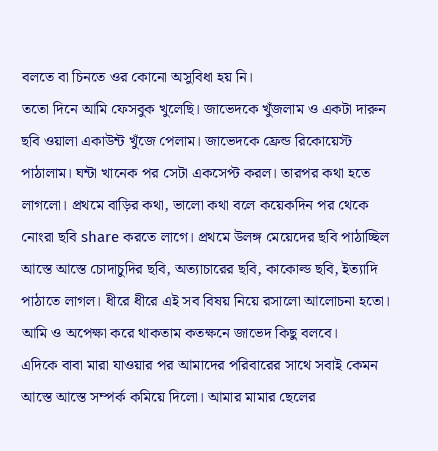বলতে বা চিনতে ওর কোনো অসুবিধা হয় নি।
ততো দিনে আমি ফেসবুক খুলেছি। জাভেদকে খুঁজলাম ও একটা দারুন ছবি ওয়ালা একাউন্ট খুঁজে পেলাম। জাভেদকে ফ্রেন্ড রিকোয়েস্ট পাঠালাম। ঘন্টা খানেক পর সেটা একসেপ্ট করল। তারপর কথা হতে লাগলো। প্রথমে বাড়ির কথা, ভালো কথা বলে কয়েকদিন পর থেকে নোংরা ছবি share করতে লাগে। প্রথমে উলঙ্গ মেয়েদের ছবি পাঠাচ্ছিল আস্তে আস্তে চোদাচুদির ছবি, অত্যাচারের ছবি, কাকোল্ড ছবি, ইত্যাদি পাঠাতে লাগল। ধীরে ধীরে এই সব বিষয় নিয়ে রসালো আলোচনা হতো। আমি ও অপেক্ষা করে থাকতাম কতক্ষনে জাভেদ কিছু বলবে।
এদিকে বাবা মারা যাওয়ার পর আমাদের পরিবারের সাথে সবাই কেমন আস্তে আস্তে সম্পর্ক কমিয়ে দিলো। আমার মামার ছেলের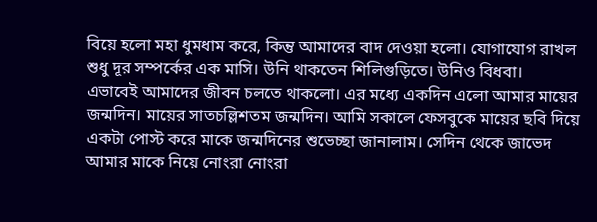বিয়ে হলো মহা ধুমধাম করে, কিন্তু আমাদের বাদ দেওয়া হলো। যোগাযোগ রাখল শুধু দূর সম্পর্কের এক মাসি। উনি থাকতেন শিলিগুড়িতে। উনিও বিধবা।
এভাবেই আমাদের জীবন চলতে থাকলো। এর মধ্যে একদিন এলো আমার মায়ের জন্মদিন। মায়ের সাতচল্লিশতম জন্মদিন। আমি সকালে ফেসবুকে মায়ের ছবি দিয়ে একটা পোস্ট করে মাকে জন্মদিনের শুভেচ্ছা জানালাম। সেদিন থেকে জাভেদ আমার মাকে নিয়ে নোংরা নোংরা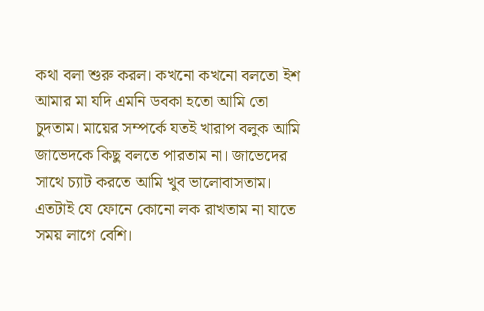কথা বলা শুরু করল। কখনো কখনো বলতো ইশ আমার মা যদি এমনি ডবকা হতো আমি তো চুদতাম। মায়ের সম্পর্কে যতই খারাপ বলুক আমি জাভেদকে কিছু বলতে পারতাম না। জাভেদের সাথে চ্যাট করতে আমি খুব ভালোবাসতাম। এতটাই যে ফোনে কোনো লক রাখতাম না যাতে সময় লাগে বেশি।